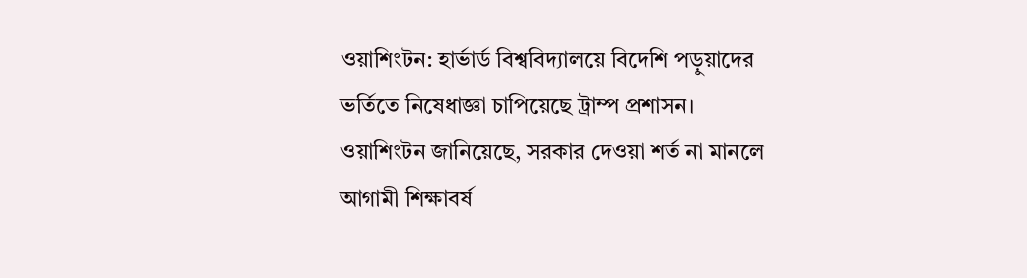ওয়াশিংটন: হার্ভার্ড বিশ্ববিদ্যালয়ে বিদেশি পড়ুয়াদের ভর্তিতে নিষেধাজ্ঞা চাপিয়েছে ট্রাম্প প্রশাসন। ওয়াশিংটন জানিয়েছে, সরকার দেওয়া শর্ত না মানলে আগামী শিক্ষাবর্ষ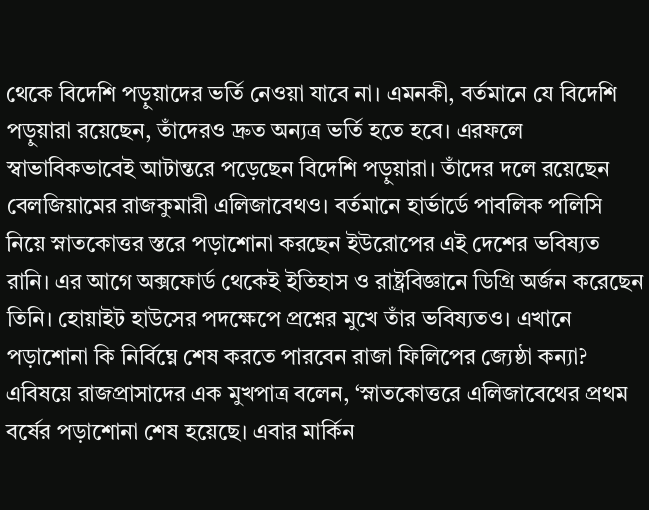থেকে বিদেশি পড়ুয়াদের ভর্তি নেওয়া যাবে না। এমনকী, বর্তমানে যে বিদেশি পড়ুয়ারা রয়েছেন, তাঁদেরও দ্রুত অন্যত্র ভর্তি হতে হবে। এরফলে স্বাভাবিকভাবেই আটান্তরে পড়েছেন বিদেশি পড়ুয়ারা। তাঁদের দলে রয়েছেন বেলজিয়ামের রাজকুমারী এলিজাবেথও। বর্তমানে হার্ভার্ডে পাবলিক পলিসি নিয়ে স্নাতকোত্তর স্তরে পড়াশোনা করছেন ইউরোপের এই দেশের ভবিষ্যত রানি। এর আগে অক্সফোর্ড থেকেই ইতিহাস ও রাষ্ট্রবিজ্ঞানে ডিগ্রি অর্জন করেছেন তিনি। হোয়াইট হাউসের পদক্ষেপে প্রশ্নের মুখে তাঁর ভবিষ্যতও। এখানে পড়াশোনা কি নির্বিঘ্নে শেষ করতে পারবেন রাজা ফিলিপের জ্যেষ্ঠা কন্যা? এবিষয়ে রাজপ্রাসাদের এক মুখপাত্র বলেন, ‘স্নাতকোত্তরে এলিজাবেথের প্রথম বর্ষের পড়াশোনা শেষ হয়েছে। এবার মার্কিন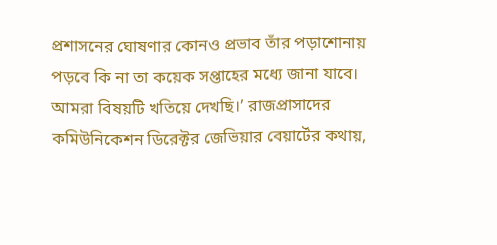প্রশাসনের ঘোষণার কোনও প্রভাব তাঁর পড়াশোনায় পড়বে কি না তা কয়েক সপ্তাহের মধ্যে জানা যাবে। আমরা বিষয়টি খতিয়ে দেখছি।’ রাজপ্রাসাদের কমিউনিকেশন ডিরেক্টর জেভিয়ার বেয়ার্টের কথায়,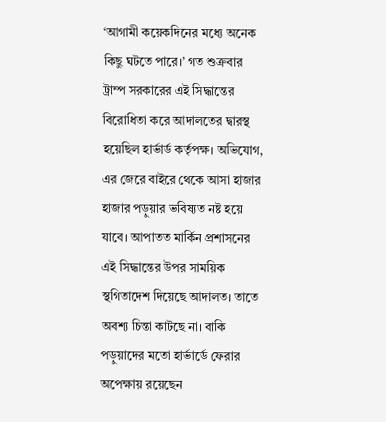‘আগামী কয়েকদিনের মধ্যে অনেক কিছু ঘটতে পারে।’ গত শুক্রবার ট্রাম্প সরকারের এই সিদ্ধান্তের বিরোধিতা করে আদালতের দ্বারস্থ হয়েছিল হার্ভার্ড কর্তৃপক্ষ। অভিযোগ, এর জেরে বাইরে থেকে আসা হাজার হাজার পড়ুয়ার ভবিষ্যত নষ্ট হয়ে যাবে। আপাতত মার্কিন প্রশাসনের এই সিদ্ধান্তের উপর সাময়িক স্থগিতাদেশ দিয়েছে আদালত। তাতে অবশ্য চিন্তা কাটছে না। বাকি পড়ুয়াদের মতো হার্ভার্ডে ফেরার অপেক্ষায় রয়েছেন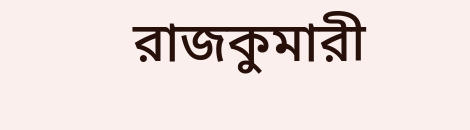রাজকুমারী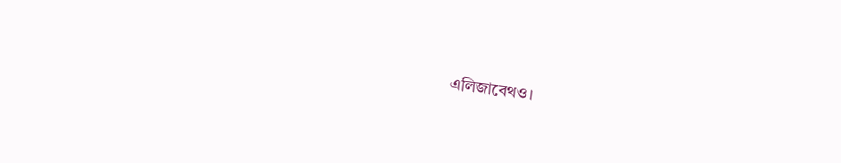এলিজাবেথও।